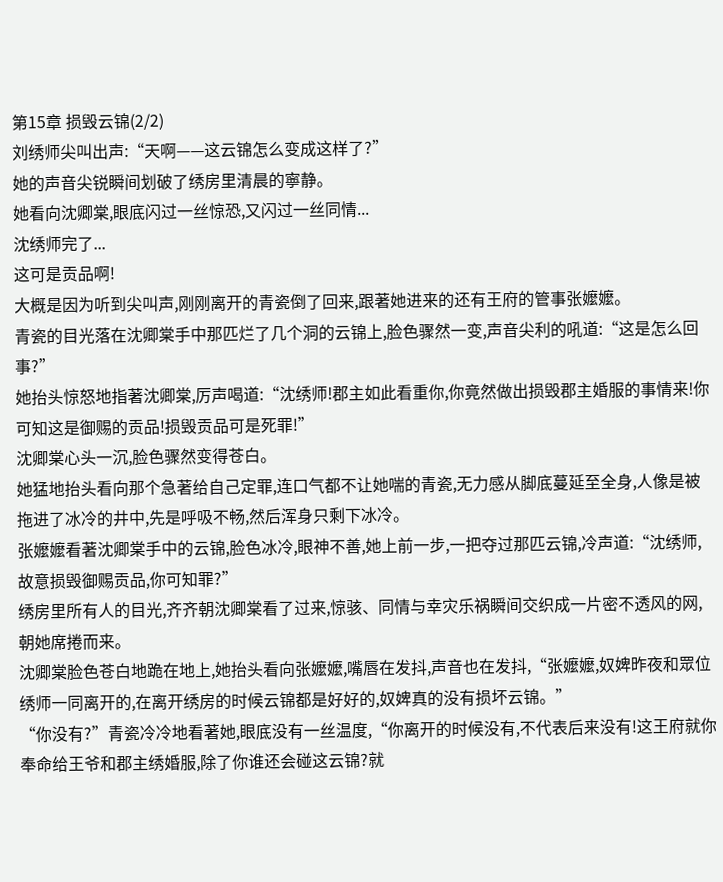第15章 损毁云锦(2/2)
刘绣师尖叫出声:“天啊——这云锦怎么变成这样了?”
她的声音尖锐瞬间划破了绣房里清晨的寧静。
她看向沈卿棠,眼底闪过一丝惊恐,又闪过一丝同情...
沈绣师完了...
这可是贡品啊!
大概是因为听到尖叫声,刚刚离开的青瓷倒了回来,跟著她进来的还有王府的管事张嬤嬤。
青瓷的目光落在沈卿棠手中那匹烂了几个洞的云锦上,脸色骤然一变,声音尖利的吼道:“这是怎么回事?”
她抬头惊怒地指著沈卿棠,厉声喝道:“沈绣师!郡主如此看重你,你竟然做出损毁郡主婚服的事情来!你可知这是御赐的贡品!损毁贡品可是死罪!”
沈卿棠心头一沉,脸色骤然变得苍白。
她猛地抬头看向那个急著给自己定罪,连口气都不让她喘的青瓷,无力感从脚底蔓延至全身,人像是被拖进了冰冷的井中,先是呼吸不畅,然后浑身只剩下冰冷。
张嬤嬤看著沈卿棠手中的云锦,脸色冰冷,眼神不善,她上前一步,一把夺过那匹云锦,冷声道:“沈绣师,故意损毁御赐贡品,你可知罪?”
绣房里所有人的目光,齐齐朝沈卿棠看了过来,惊骇、同情与幸灾乐祸瞬间交织成一片密不透风的网,朝她席捲而来。
沈卿棠脸色苍白地跪在地上,她抬头看向张嬤嬤,嘴唇在发抖,声音也在发抖,“张嬤嬤,奴婢昨夜和眾位绣师一同离开的,在离开绣房的时候云锦都是好好的,奴婢真的没有损坏云锦。”
“你没有?”青瓷冷冷地看著她,眼底没有一丝温度,“你离开的时候没有,不代表后来没有!这王府就你奉命给王爷和郡主绣婚服,除了你谁还会碰这云锦?就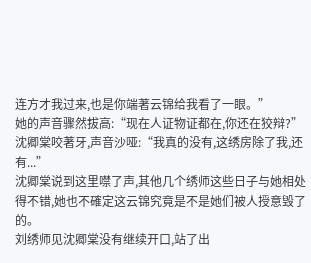连方才我过来,也是你端著云锦给我看了一眼。”
她的声音骤然拔高:“现在人证物证都在,你还在狡辩?”
沈卿棠咬著牙,声音沙哑:“我真的没有,这绣房除了我,还有...”
沈卿棠说到这里噤了声,其他几个绣师这些日子与她相处得不错,她也不確定这云锦究竟是不是她们被人授意毁了的。
刘绣师见沈卿棠没有继续开口,站了出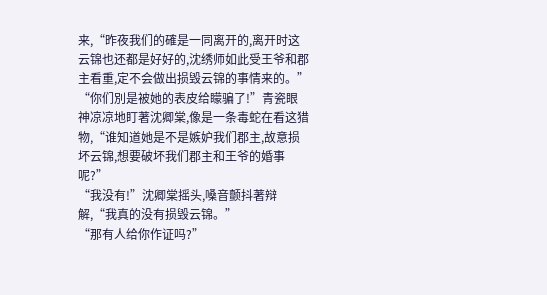来,“昨夜我们的確是一同离开的,离开时这云锦也还都是好好的,沈绣师如此受王爷和郡主看重,定不会做出损毁云锦的事情来的。”
“你们別是被她的表皮给矇骗了!”青瓷眼神凉凉地盯著沈卿棠,像是一条毒蛇在看这猎物,“谁知道她是不是嫉妒我们郡主,故意损坏云锦,想要破坏我们郡主和王爷的婚事呢?”
“我没有!”沈卿棠摇头,嗓音颤抖著辩解,“我真的没有损毁云锦。”
“那有人给你作证吗?”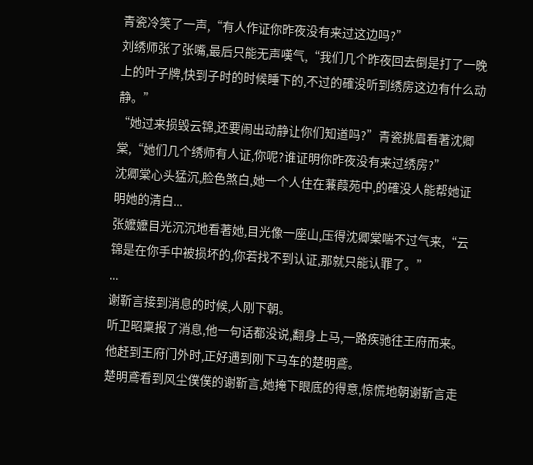青瓷冷笑了一声,“有人作证你昨夜没有来过这边吗?”
刘绣师张了张嘴,最后只能无声嘆气,“我们几个昨夜回去倒是打了一晚上的叶子牌,快到子时的时候睡下的,不过的確没听到绣房这边有什么动静。”
“她过来损毁云锦,还要闹出动静让你们知道吗?”青瓷挑眉看著沈卿棠,“她们几个绣师有人证,你呢?谁证明你昨夜没有来过绣房?”
沈卿棠心头猛沉,脸色煞白,她一个人住在蒹葭苑中,的確没人能帮她证明她的清白...
张嬤嬤目光沉沉地看著她,目光像一座山,压得沈卿棠喘不过气来,“云锦是在你手中被损坏的,你若找不到认证,那就只能认罪了。”
...
谢靳言接到消息的时候,人刚下朝。
听卫昭稟报了消息,他一句话都没说,翻身上马,一路疾驰往王府而来。
他赶到王府门外时,正好遇到刚下马车的楚明鳶。
楚明鳶看到风尘僕僕的谢靳言,她掩下眼底的得意,惊慌地朝谢靳言走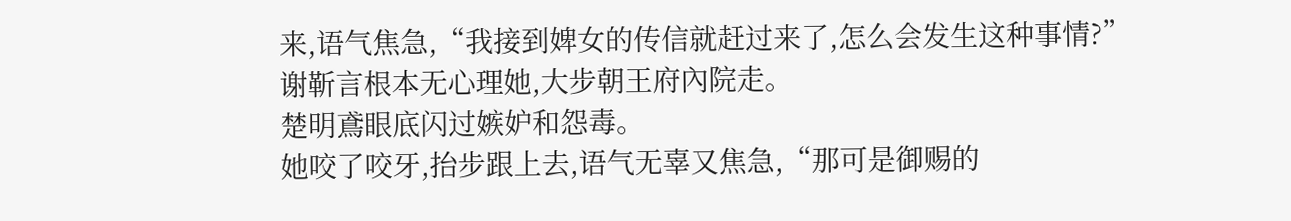来,语气焦急,“我接到婢女的传信就赶过来了,怎么会发生这种事情?”
谢靳言根本无心理她,大步朝王府內院走。
楚明鳶眼底闪过嫉妒和怨毒。
她咬了咬牙,抬步跟上去,语气无辜又焦急,“那可是御赐的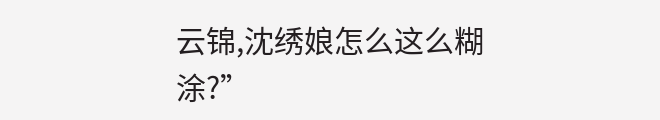云锦,沈绣娘怎么这么糊涂?”